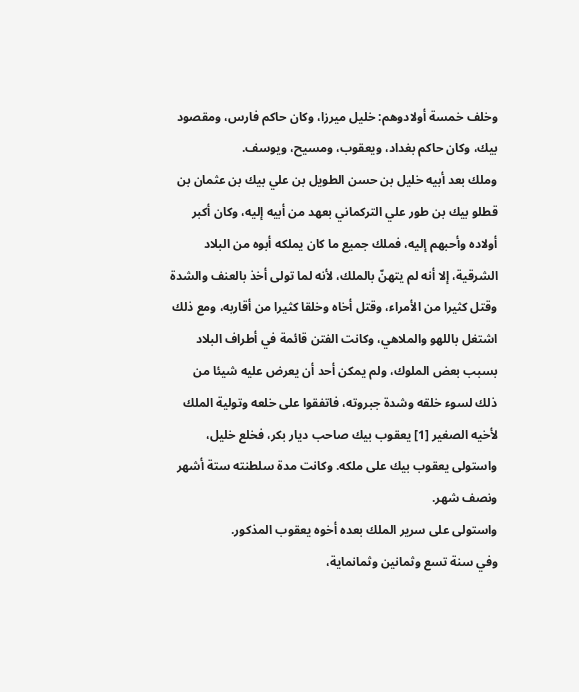وخلف خمسة أولادوهم: خليل ميرزا، وكان حاكم فارس، ومقصود بيك، وكان حاكم بغداد، ويعقوب، ومسيح، ويوسف.
وملك بعد أبيه خليل بن حسن الطويل بن علي بيك بن عثمان بن قطلو بيك بن طور علي التركماني بعهد من أبيه إليه، وكان أكبر أولاده وأحبهم إليه، فملك جميع ما كان يملكه أبوه من البلاد الشرقية، إلا أنه لم يتهنّ بالملك، لأنه لما تولى أخذ بالعنف والشدة وقتل كثيرا من الأمراء، وقتل أخاه وخلقا كثيرا من أقاربه، ومع ذلك اشتغل باللهو والملاهي، وكانت الفتن قائمة في أطراف البلاد بسبب بعض الملوك، ولم يمكن أحد أن يعرض عليه شيئا من ذلك لسوء خلقه وشدة جبروته، فاتفقوا على خلعه وتولية الملك لأخيه الصغير [1] يعقوب بيك صاحب ديار بكر، فخلع خليل، واستولى يعقوب بيك على ملكه. وكانت مدة سلطنته ستة أشهر ونصف شهر.
واستولى على سرير الملك بعده أخوه يعقوب المذكور.
وفي سنة تسع وثمانين وثمانماية،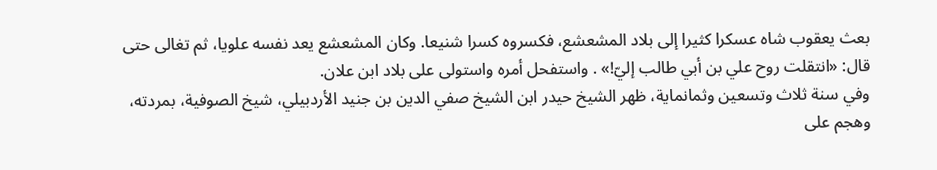بعث يعقوب شاه عسكرا كثيرا إلى بلاد المشعشع، فكسروه كسرا شنيعا. وكان المشعشع يعد نفسه علويا، ثم تغالى حتى قال: «انتقلت روح علي بن أبي طالب إليّ!» . واستفحل أمره واستولى على بلاد ابن علان.
وفي سنة ثلاث وتسعين وثمانماية، ظهر الشيخ حيدر ابن الشيخ صفي الدين بن جنيد الأردبيلي، شيخ الصوفية، بمردته، وهجم على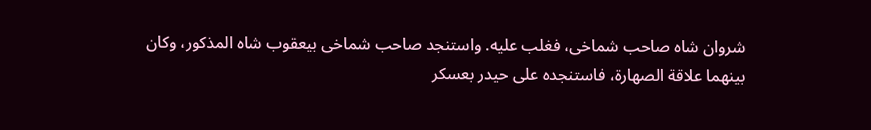شروان شاه صاحب شماخى، فغلب عليه. واستنجد صاحب شماخى بيعقوب شاه المذكور، وكان بينهما علاقة الصهارة، فاستنجده على حيدر بعسكر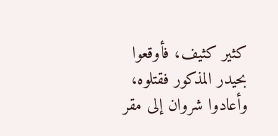كثير كثيف، فأوقعوا بحيدر المذكور فقتلوه، وأعادوا شروان إلى مقر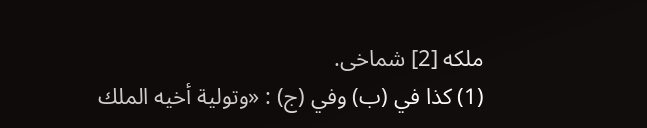ملكه [2] شماخى.
(1) كذا في (ب) وفي (ج) : «وتولية أخيه الملك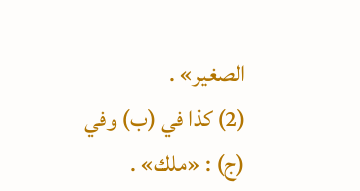الصغير» .
(2) كذا في (ب) وفي (ج) : «ملك» .